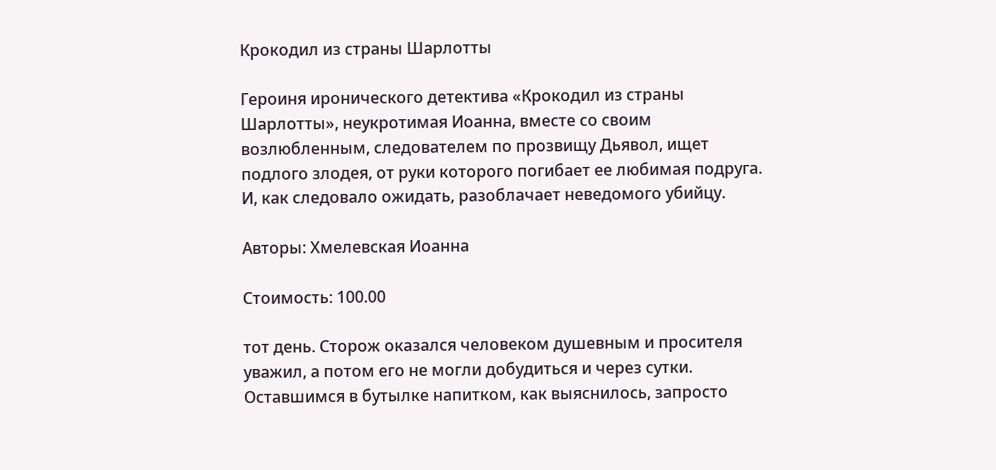Крокодил из страны Шарлотты

Героиня иронического детектива «Крокодил из страны Шарлотты», неукротимая Иоанна, вместе со своим возлюбленным, следователем по прозвищу Дьявол, ищет подлого злодея, от руки которого погибает ее любимая подруга. И, как следовало ожидать, разоблачает неведомого убийцу.

Авторы: Хмелевская Иоанна

Стоимость: 100.00

тот день. Сторож оказался человеком душевным и просителя уважил, а потом его не могли добудиться и через сутки. Оставшимся в бутылке напитком, как выяснилось, запросто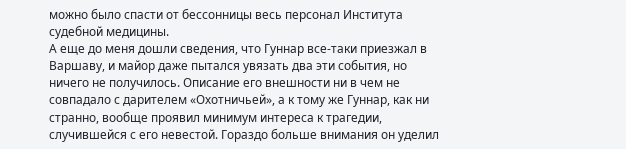можно было спасти от бессонницы весь персонал Института судебной медицины.
А еще до меня дошли сведения, что Гуннар все-таки приезжал в Варшаву, и майор даже пытался увязать два эти события, но ничего не получилось. Описание его внешности ни в чем не совпадало с дарителем «Охотничьей», а к тому же Гуннар, как ни странно, вообще проявил минимум интереса к трагедии, случившейся с его невестой. Гораздо больше внимания он уделил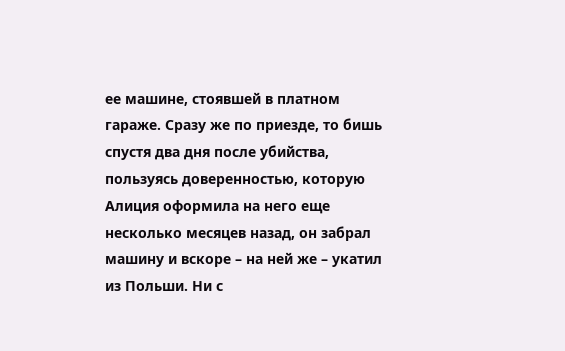ее машине, стоявшей в платном гараже. Сразу же по приезде, то бишь спустя два дня после убийства, пользуясь доверенностью, которую Алиция оформила на него еще несколько месяцев назад, он забрал машину и вскоре – на ней же – укатил из Польши. Ни с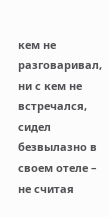кем не разговаривал, ни с кем не встречался, сидел безвылазно в своем отеле – не считая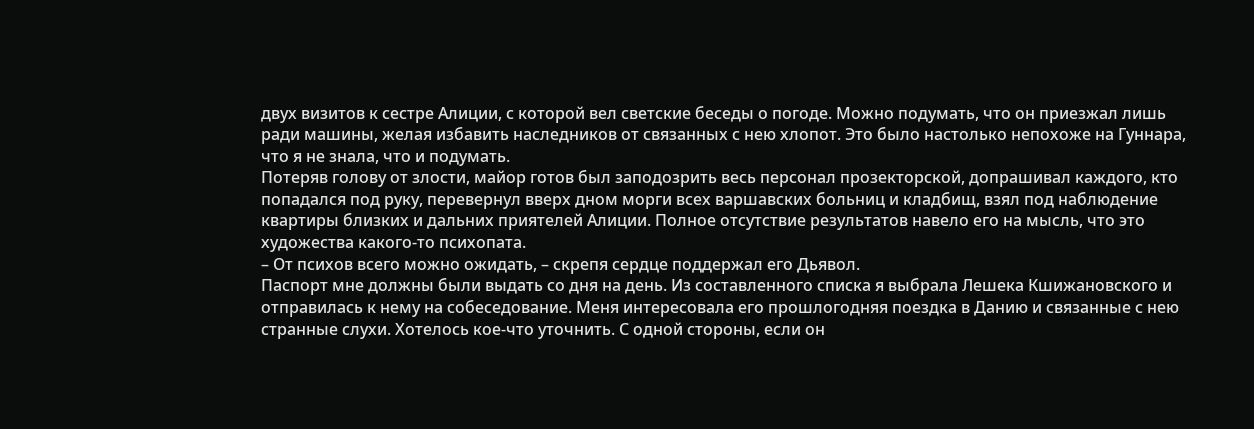двух визитов к сестре Алиции, с которой вел светские беседы о погоде. Можно подумать, что он приезжал лишь ради машины, желая избавить наследников от связанных с нею хлопот. Это было настолько непохоже на Гуннара, что я не знала, что и подумать.
Потеряв голову от злости, майор готов был заподозрить весь персонал прозекторской, допрашивал каждого, кто попадался под руку, перевернул вверх дном морги всех варшавских больниц и кладбищ, взял под наблюдение квартиры близких и дальних приятелей Алиции. Полное отсутствие результатов навело его на мысль, что это художества какого-то психопата.
– От психов всего можно ожидать, – скрепя сердце поддержал его Дьявол.
Паспорт мне должны были выдать со дня на день. Из составленного списка я выбрала Лешека Кшижановского и отправилась к нему на собеседование. Меня интересовала его прошлогодняя поездка в Данию и связанные с нею странные слухи. Хотелось кое-что уточнить. С одной стороны, если он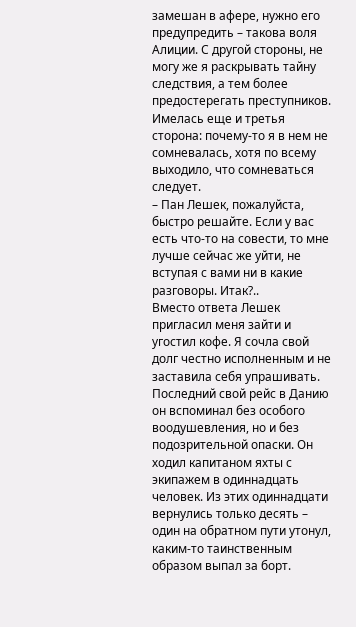замешан в афере, нужно его предупредить – такова воля Алиции. С другой стороны, не могу же я раскрывать тайну следствия, а тем более предостерегать преступников. Имелась еще и третья сторона: почему-то я в нем не сомневалась, хотя по всему выходило, что сомневаться следует.
– Пан Лешек, пожалуйста, быстро решайте. Если у вас есть что-то на совести, то мне лучше сейчас же уйти, не вступая с вами ни в какие разговоры. Итак?..
Вместо ответа Лешек пригласил меня зайти и угостил кофе. Я сочла свой долг честно исполненным и не заставила себя упрашивать.
Последний свой рейс в Данию он вспоминал без особого воодушевления, но и без подозрительной опаски. Он ходил капитаном яхты с экипажем в одиннадцать человек. Из этих одиннадцати вернулись только десять – один на обратном пути утонул, каким-то таинственным образом выпал за борт.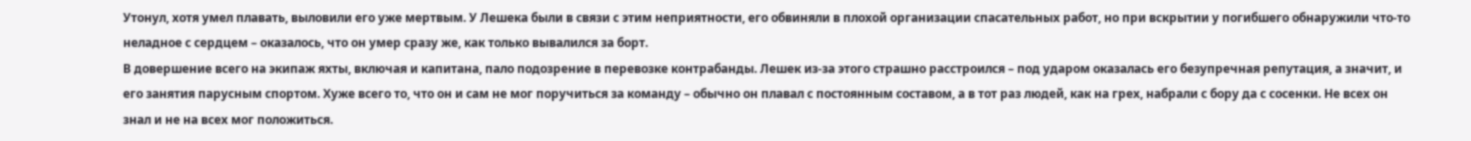Утонул, хотя умел плавать, выловили его уже мертвым. У Лешека были в связи с этим неприятности, его обвиняли в плохой организации спасательных работ, но при вскрытии у погибшего обнаружили что-то неладное с сердцем – оказалось, что он умер сразу же, как только вывалился за борт.
В довершение всего на экипаж яхты, включая и капитана, пало подозрение в перевозке контрабанды. Лешек из-за этого страшно расстроился – под ударом оказалась его безупречная репутация, а значит, и его занятия парусным спортом. Хуже всего то, что он и сам не мог поручиться за команду – обычно он плавал с постоянным составом, а в тот раз людей, как на грех, набрали с бору да с сосенки. Не всех он знал и не на всех мог положиться.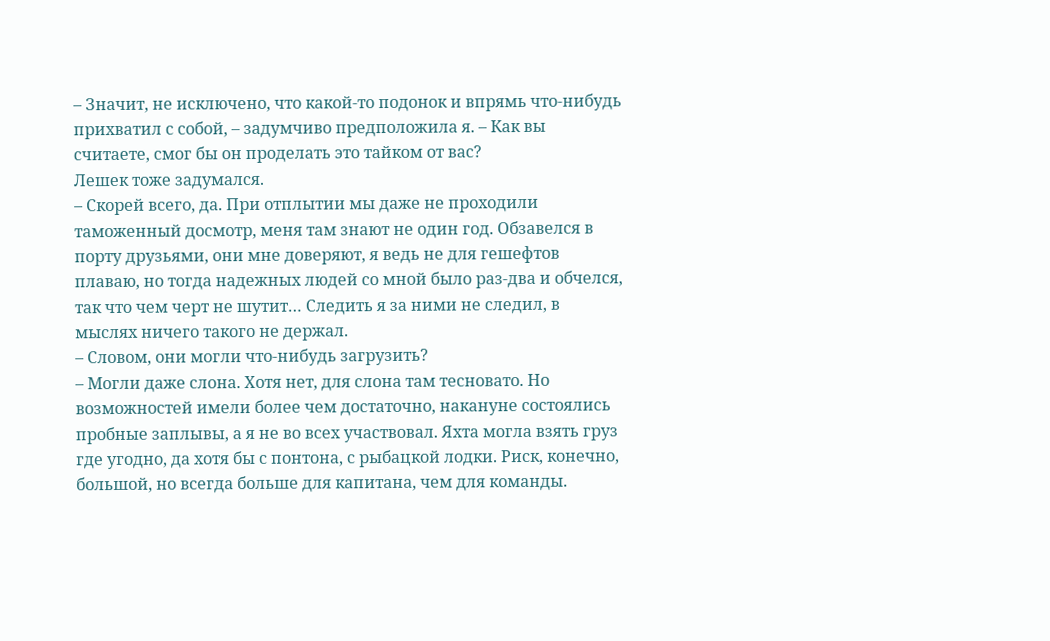– Значит, не исключено, что какой-то подонок и впрямь что-нибудь прихватил с собой, – задумчиво предположила я. – Как вы считаете, смог бы он проделать это тайком от вас?
Лешек тоже задумался.
– Скорей всего, да. При отплытии мы даже не проходили таможенный досмотр, меня там знают не один год. Обзавелся в порту друзьями, они мне доверяют, я ведь не для гешефтов плаваю, но тогда надежных людей со мной было раз-два и обчелся, так что чем черт не шутит… Следить я за ними не следил, в мыслях ничего такого не держал.
– Словом, они могли что-нибудь загрузить?
– Могли даже слона. Хотя нет, для слона там тесновато. Но возможностей имели более чем достаточно, накануне состоялись пробные заплывы, а я не во всех участвовал. Яхта могла взять груз где угодно, да хотя бы с понтона, с рыбацкой лодки. Риск, конечно, большой, но всегда больше для капитана, чем для команды.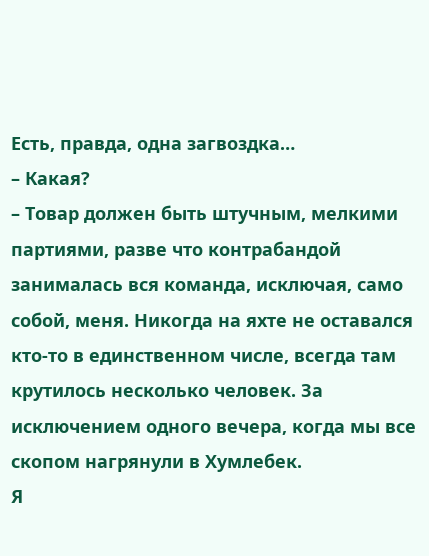Есть, правда, одна загвоздка…
– Какая?
– Товар должен быть штучным, мелкими партиями, разве что контрабандой занималась вся команда, исключая, само собой, меня. Никогда на яхте не оставался кто-то в единственном числе, всегда там крутилось несколько человек. За исключением одного вечера, когда мы все скопом нагрянули в Хумлебек.
Я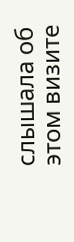слышала об этом визите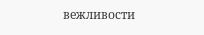вежливости